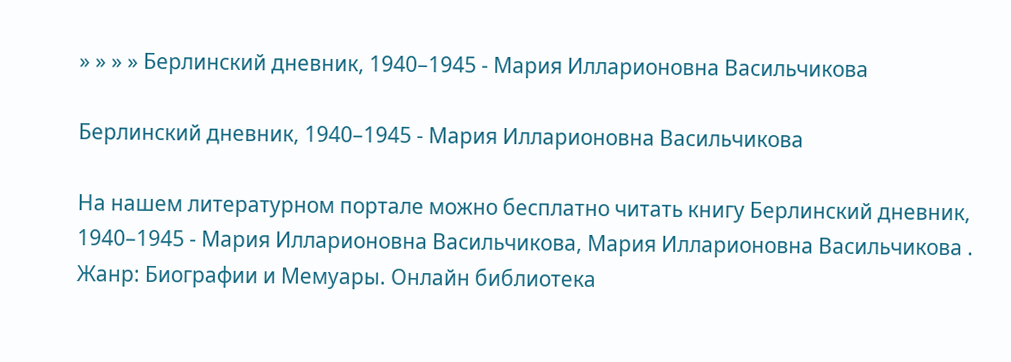» » » » Берлинский дневник, 1940–1945 - Мария Илларионовна Васильчикова

Берлинский дневник, 1940–1945 - Мария Илларионовна Васильчикова

На нашем литературном портале можно бесплатно читать книгу Берлинский дневник, 1940–1945 - Мария Илларионовна Васильчикова, Мария Илларионовна Васильчикова . Жанр: Биографии и Мемуары. Онлайн библиотека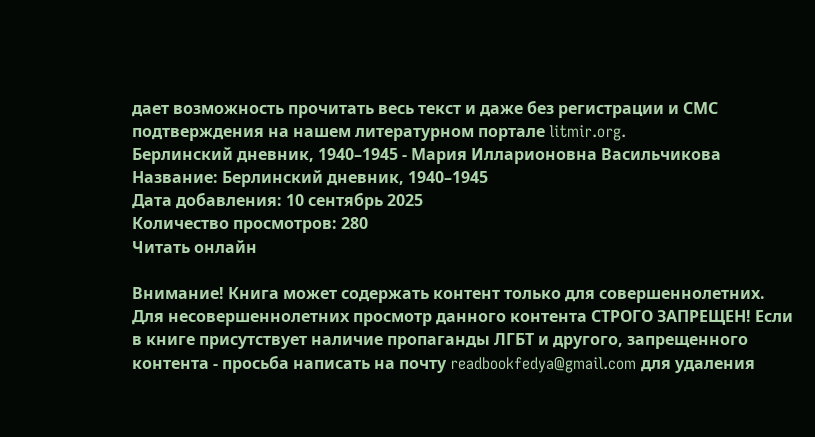дает возможность прочитать весь текст и даже без регистрации и СМС подтверждения на нашем литературном портале litmir.org.
Берлинский дневник, 1940–1945 - Мария Илларионовна Васильчикова
Название: Берлинский дневник, 1940–1945
Дата добавления: 10 сентябрь 2025
Количество просмотров: 280
Читать онлайн

Внимание! Книга может содержать контент только для совершеннолетних. Для несовершеннолетних просмотр данного контента СТРОГО ЗАПРЕЩЕН! Если в книге присутствует наличие пропаганды ЛГБТ и другого, запрещенного контента - просьба написать на почту readbookfedya@gmail.com для удаления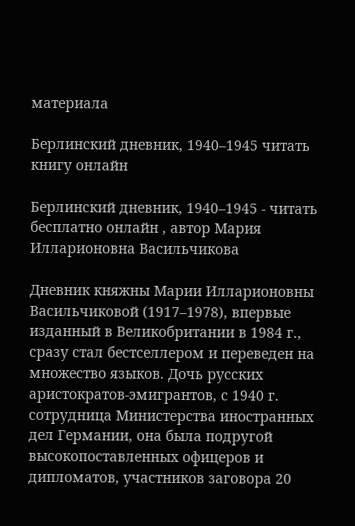материала

Берлинский дневник, 1940–1945 читать книгу онлайн

Берлинский дневник, 1940–1945 - читать бесплатно онлайн , автор Мария Илларионовна Васильчикова

Дневник княжны Марии Илларионовны Васильчиковой (1917–1978), впервые изданный в Великобритании в 1984 г., сразу стал бестселлером и переведен на множество языков. Дочь русских аристократов-эмигрантов, с 1940 г. сотрудница Министерства иностранных дел Германии, она была подругой высокопоставленных офицеров и дипломатов, участников заговора 20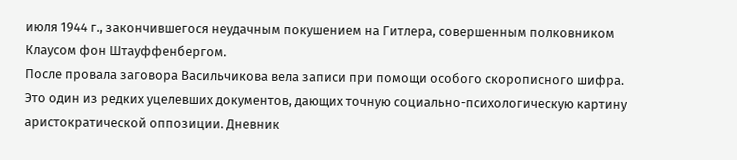июля 1944 г., закончившегося неудачным покушением на Гитлера, совершенным полковником Клаусом фон Штауффенбергом.
После провала заговора Васильчикова вела записи при помощи особого скорописного шифра. Это один из редких уцелевших документов, дающих точную социально-психологическую картину аристократической оппозиции. Дневник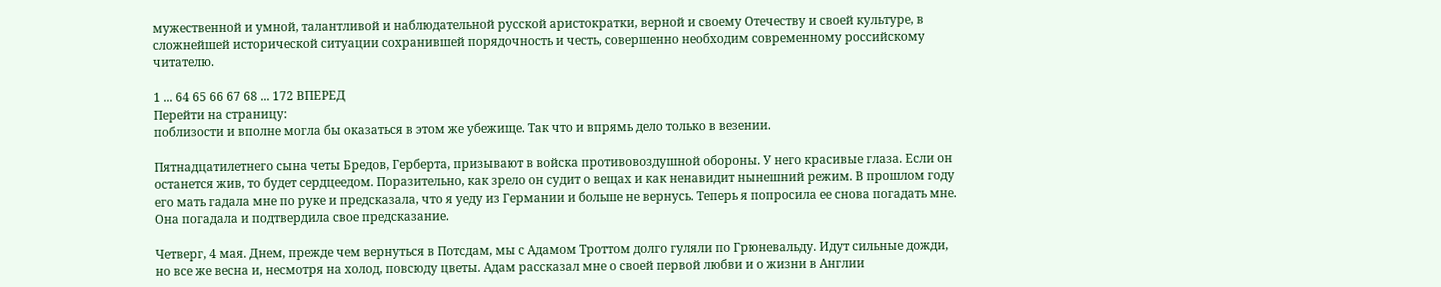мужественной и умной, талантливой и наблюдательной русской аристократки, верной и своему Отечеству и своей культуре, в сложнейшей исторической ситуации сохранившей порядочность и честь, совершенно необходим современному российскому читателю.

1 ... 64 65 66 67 68 ... 172 ВПЕРЕД
Перейти на страницу:
поблизости и вполне могла бы оказаться в этом же убежище. Так что и впрямь дело только в везении.

Пятнадцатилетнего сына четы Бредов, Герберта, призывают в войска противовоздушной обороны. У него красивые глаза. Если он останется жив, то будет сердцеедом. Поразительно, как зрело он судит о вещах и как ненавидит нынешний режим. В прошлом году его мать гадала мне по руке и предсказала, что я уеду из Германии и больше не вернусь. Теперь я попросила ее снова погадать мне. Она погадала и подтвердила свое предсказание.

Четверг, 4 мая. Днем, прежде чем вернуться в Потсдам, мы с Адамом Троттом долго гуляли по Грюневальду. Идут сильные дожди, но все же весна и, несмотря на холод, повсюду цветы. Адам рассказал мне о своей первой любви и о жизни в Англии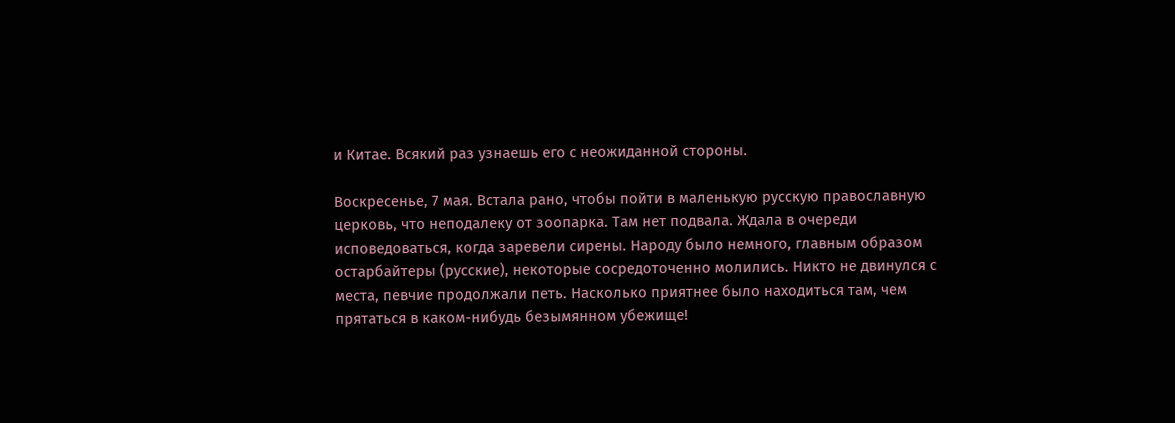и Китае. Всякий раз узнаешь его с неожиданной стороны.

Воскресенье, 7 мая. Встала рано, чтобы пойти в маленькую русскую православную церковь, что неподалеку от зоопарка. Там нет подвала. Ждала в очереди исповедоваться, когда заревели сирены. Народу было немного, главным образом остарбайтеры (русские), некоторые сосредоточенно молились. Никто не двинулся с места, певчие продолжали петь. Насколько приятнее было находиться там, чем прятаться в каком-нибудь безымянном убежище!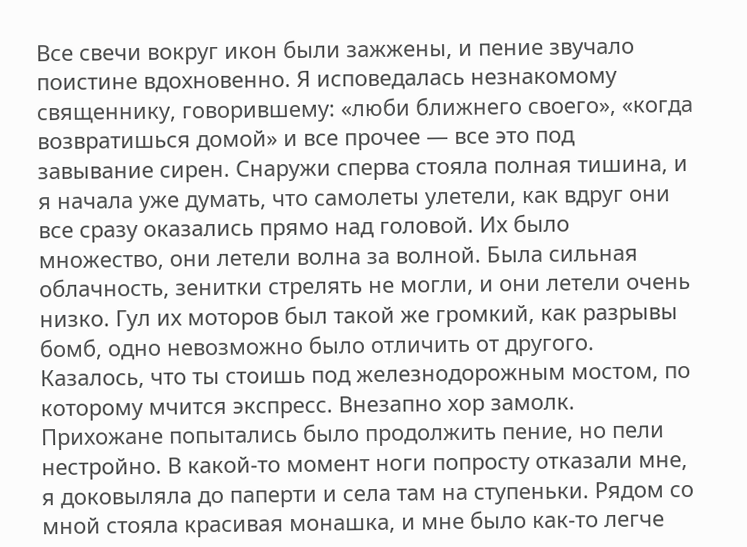Все свечи вокруг икон были зажжены, и пение звучало поистине вдохновенно. Я исповедалась незнакомому священнику, говорившему: «люби ближнего своего», «когда возвратишься домой» и все прочее — все это под завывание сирен. Снаружи сперва стояла полная тишина, и я начала уже думать, что самолеты улетели, как вдруг они все сразу оказались прямо над головой. Их было множество, они летели волна за волной. Была сильная облачность, зенитки стрелять не могли, и они летели очень низко. Гул их моторов был такой же громкий, как разрывы бомб, одно невозможно было отличить от другого. Казалось, что ты стоишь под железнодорожным мостом, по которому мчится экспресс. Внезапно хор замолк. Прихожане попытались было продолжить пение, но пели нестройно. В какой-то момент ноги попросту отказали мне, я доковыляла до паперти и села там на ступеньки. Рядом со мной стояла красивая монашка, и мне было как-то легче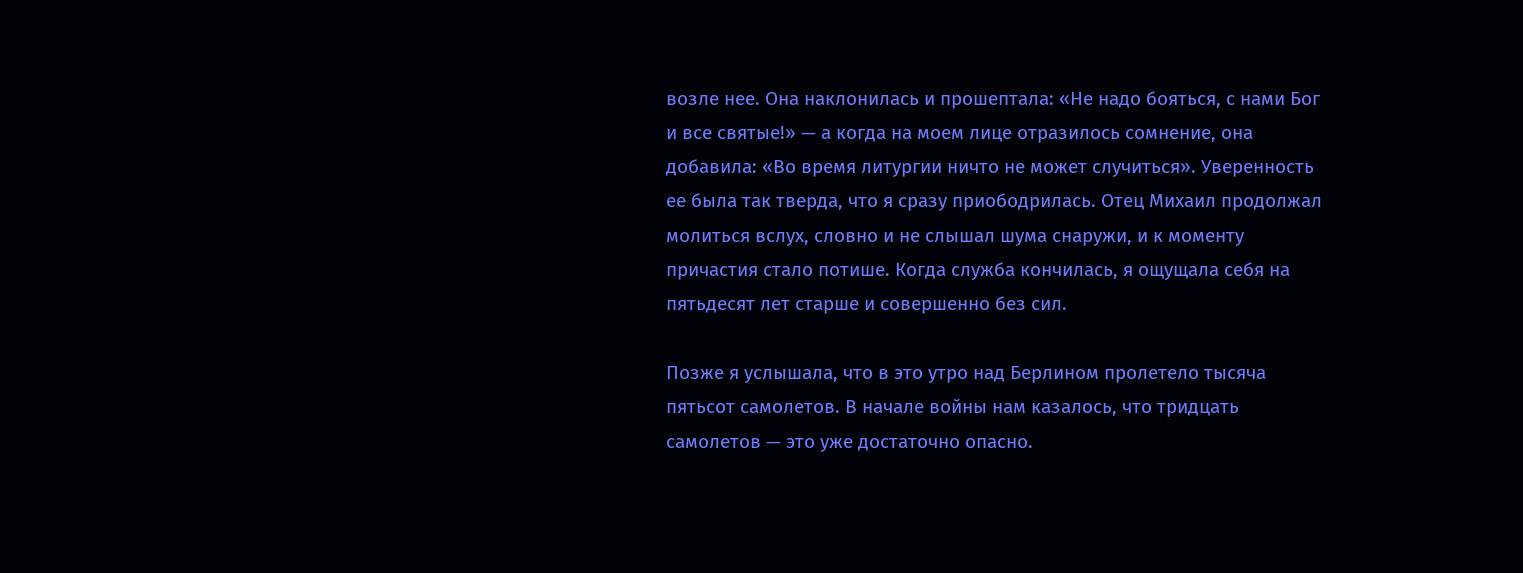возле нее. Она наклонилась и прошептала: «Не надо бояться, с нами Бог и все святые!» — а когда на моем лице отразилось сомнение, она добавила: «Во время литургии ничто не может случиться». Уверенность ее была так тверда, что я сразу приободрилась. Отец Михаил продолжал молиться вслух, словно и не слышал шума снаружи, и к моменту причастия стало потише. Когда служба кончилась, я ощущала себя на пятьдесят лет старше и совершенно без сил.

Позже я услышала, что в это утро над Берлином пролетело тысяча пятьсот самолетов. В начале войны нам казалось, что тридцать самолетов — это уже достаточно опасно.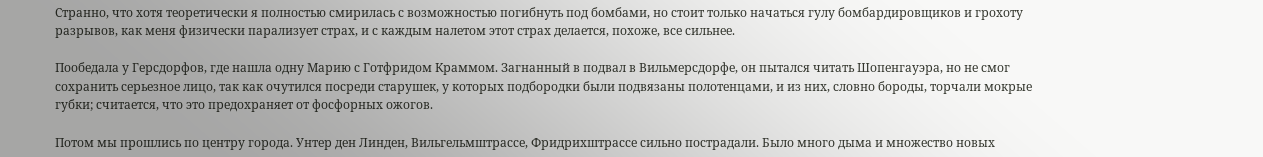Странно, что хотя теоретически я полностью смирилась с возможностью погибнуть под бомбами, но стоит только начаться гулу бомбардировщиков и грохоту разрывов, как меня физически парализует страх, и с каждым налетом этот страх делается, похоже, все сильнее.

Пообедала у Герсдорфов, где нашла одну Марию с Готфридом Краммом. Загнанный в подвал в Вильмерсдорфе, он пытался читать Шопенгауэра, но не смог сохранить серьезное лицо, так как очутился посреди старушек, у которых подбородки были подвязаны полотенцами, и из них, словно бороды, торчали мокрые губки; считается, что это предохраняет от фосфорных ожогов.

Потом мы прошлись по центру города. Унтер ден Линден, Вильгельмштрассе, Фридрихштрассе сильно пострадали. Было много дыма и множество новых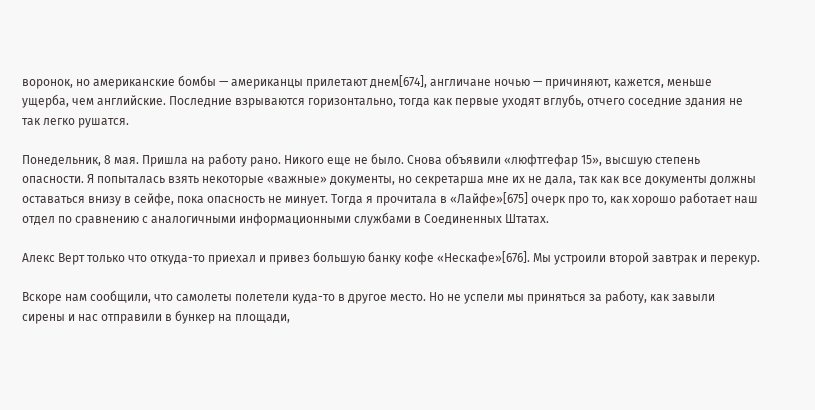воронок, но американские бомбы — американцы прилетают днем[674], англичане ночью — причиняют, кажется, меньше ущерба, чем английские. Последние взрываются горизонтально, тогда как первые уходят вглубь, отчего соседние здания не так легко рушатся.

Понедельник, 8 мая. Пришла на работу рано. Никого еще не было. Снова объявили «люфтгефар 15», высшую степень опасности. Я попыталась взять некоторые «важные» документы, но секретарша мне их не дала, так как все документы должны оставаться внизу в сейфе, пока опасность не минует. Тогда я прочитала в «Лайфе»[675] очерк про то, как хорошо работает наш отдел по сравнению с аналогичными информационными службами в Соединенных Штатах.

Алекс Верт только что откуда-то приехал и привез большую банку кофе «Нескафе»[676]. Мы устроили второй завтрак и перекур.

Вскоре нам сообщили, что самолеты полетели куда-то в другое место. Но не успели мы приняться за работу, как завыли сирены и нас отправили в бункер на площади,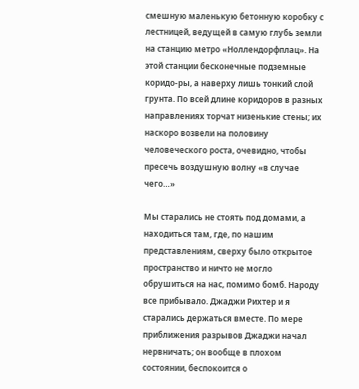смешную маленькую бетонную коробку с лестницей, ведущей в самую глубь земли на станцию метро «Ноллендорфплац». На этой станции бесконечные подземные коридо-ры, а наверху лишь тонкий слой грунта. По всей длине коридоров в разных направлениях торчат низенькие стены; их наскоро возвели на половину человеческого роста, очевидно, чтобы пресечь воздушную волну «в случае чего…»

Мы старались не стоять под домами, а находиться там, где, по нашим представлениям, сверху было открытое пространство и ничто не могло обрушиться на нас, помимо бомб. Народу все прибывало. Джаджи Рихтер и я старались держаться вместе. По мере приближения разрывов Джаджи начал нервничать; он вообще в плохом состоянии, беспокоится о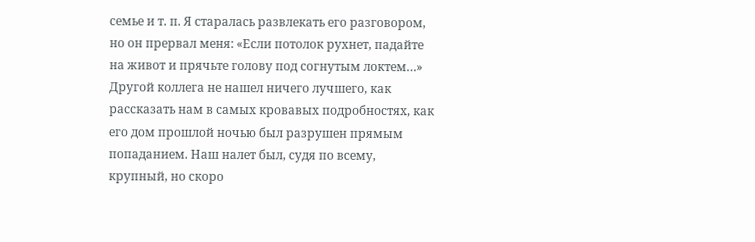семье и т. п. Я старалась развлекать его разговором, но он прервал меня: «Если потолок рухнет, падайте на живот и прячьте голову под согнутым локтем…» Другой коллега не нашел ничего лучшего, как рассказать нам в самых кровавых подробностях, как его дом прошлой ночью был разрушен прямым попаданием. Наш налет был, судя по всему, крупный, но скоро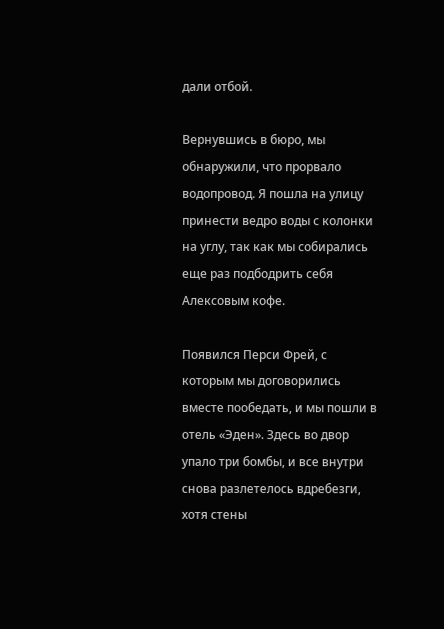дали отбой.

Вернувшись в бюро, мы обнаружили, что прорвало водопровод. Я пошла на улицу принести ведро воды с колонки на углу, так как мы собирались еще раз подбодрить себя Алексовым кофе.

Появился Перси Фрей, с которым мы договорились вместе пообедать, и мы пошли в отель «Эден». Здесь во двор упало три бомбы, и все внутри снова разлетелось вдребезги, хотя стены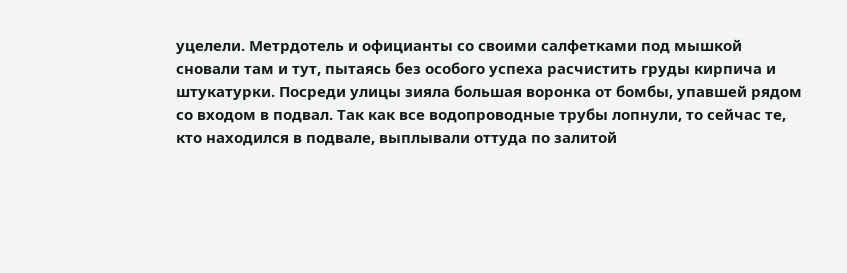уцелели. Метрдотель и официанты со своими салфетками под мышкой сновали там и тут, пытаясь без особого успеха расчистить груды кирпича и штукатурки. Посреди улицы зияла большая воронка от бомбы, упавшей рядом со входом в подвал. Так как все водопроводные трубы лопнули, то сейчас те, кто находился в подвале, выплывали оттуда по залитой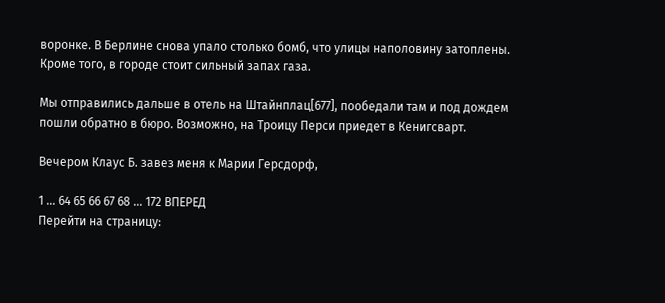воронке. В Берлине снова упало столько бомб, что улицы наполовину затоплены. Кроме того, в городе стоит сильный запах газа.

Мы отправились дальше в отель на Штайнплац[677], пообедали там и под дождем пошли обратно в бюро. Возможно, на Троицу Перси приедет в Кенигсварт.

Вечером Клаус Б. завез меня к Марии Герсдорф,

1 ... 64 65 66 67 68 ... 172 ВПЕРЕД
Перейти на страницу: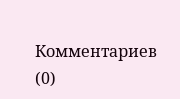Комментариев (0)